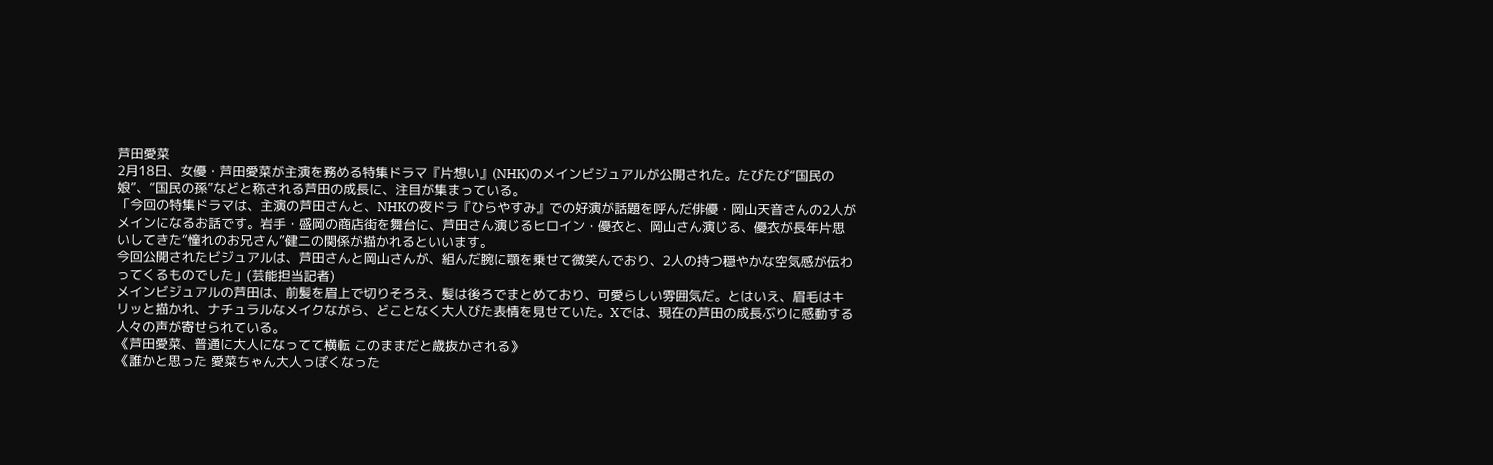芦田愛菜
2月18日、女優・芦田愛菜が主演を務める特集ドラマ『片想い』(NHK)のメインビジュアルが公開された。たびたび“国民の娘”、“国民の孫”などと称される芦田の成長に、注目が集まっている。
「今回の特集ドラマは、主演の芦田さんと、NHKの夜ドラ『ひらやすみ』での好演が話題を呼んだ俳優・岡山天音さんの2人がメインになるお話です。岩手・盛岡の商店街を舞台に、芦田さん演じるヒロイン・優衣と、岡山さん演じる、優衣が長年片思いしてきた“憧れのお兄さん”健二の関係が描かれるといいます。
今回公開されたビジュアルは、芦田さんと岡山さんが、組んだ腕に顎を乗せて微笑んでおり、2人の持つ穏やかな空気感が伝わってくるものでした」(芸能担当記者)
メインビジュアルの芦田は、前髪を眉上で切りそろえ、髪は後ろでまとめており、可愛らしい雰囲気だ。とはいえ、眉毛はキリッと描かれ、ナチュラルなメイクながら、どことなく大人びた表情を見せていた。Xでは、現在の芦田の成長ぶりに感動する人々の声が寄せられている。
《芦田愛菜、普通に大人になってて横転 このままだと歳抜かされる》
《誰かと思った 愛菜ちゃん大人っぽくなった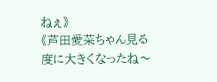ねぇ》
《芦田愛菜ちゃん見る度に大きくなったね〜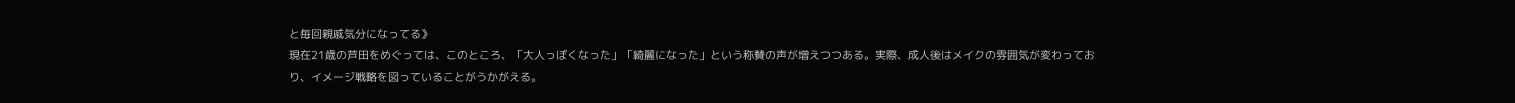と毎回親戚気分になってる》
現在21歳の芦田をめぐっては、このところ、「大人っぽくなった」「綺麗になった」という称賛の声が増えつつある。実際、成人後はメイクの雰囲気が変わっており、イメージ戦略を図っていることがうかがえる。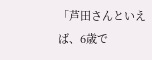「芦田さんといえば、6歳で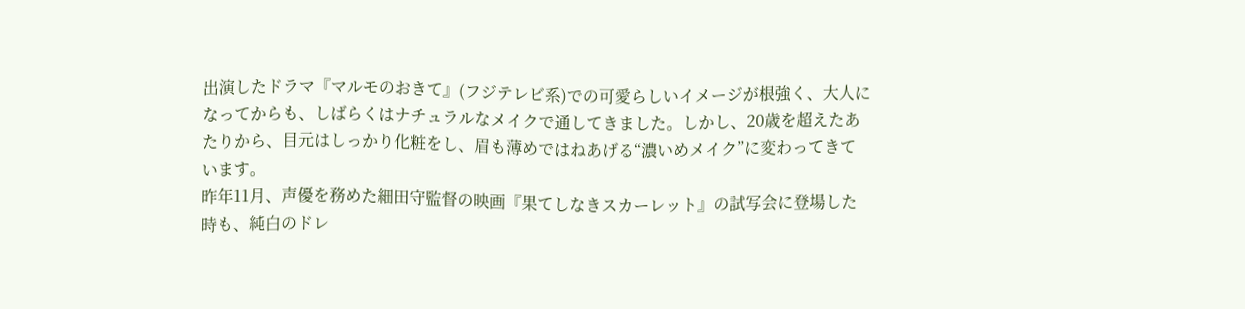出演したドラマ『マルモのおきて』(フジテレビ系)での可愛らしいイメージが根強く、大人になってからも、しばらくはナチュラルなメイクで通してきました。しかし、20歳を超えたあたりから、目元はしっかり化粧をし、眉も薄めではねあげる“濃いめメイク”に変わってきています。
昨年11月、声優を務めた細田守監督の映画『果てしなきスカーレット』の試写会に登場した時も、純白のドレ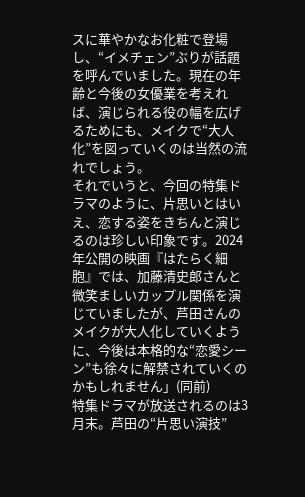スに華やかなお化粧で登場し、“イメチェン”ぶりが話題を呼んでいました。現在の年齢と今後の女優業を考えれば、演じられる役の幅を広げるためにも、メイクで“大人化”を図っていくのは当然の流れでしょう。
それでいうと、今回の特集ドラマのように、片思いとはいえ、恋する姿をきちんと演じるのは珍しい印象です。2024年公開の映画『はたらく細胞』では、加藤清史郎さんと微笑ましいカップル関係を演じていましたが、芦田さんのメイクが大人化していくように、今後は本格的な“恋愛シーン”も徐々に解禁されていくのかもしれません」(同前)
特集ドラマが放送されるのは3月末。芦田の“片思い演技”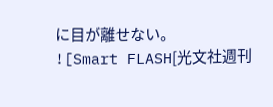に目が離せない。
![Smart FLASH[光文社週刊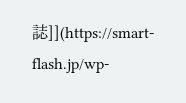誌]](https://smart-flash.jp/wp-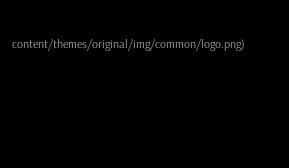content/themes/original/img/common/logo.png)